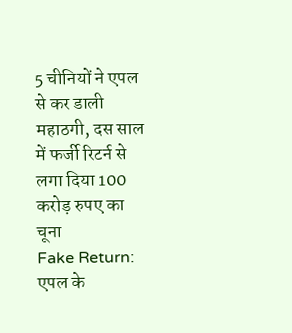5 चीनियों ने एपल से कर डाली महाठगी, दस साल में फर्जी रिटर्न से लगा दिया 100 करोड़ रुपए का चूना
Fake Return: एपल के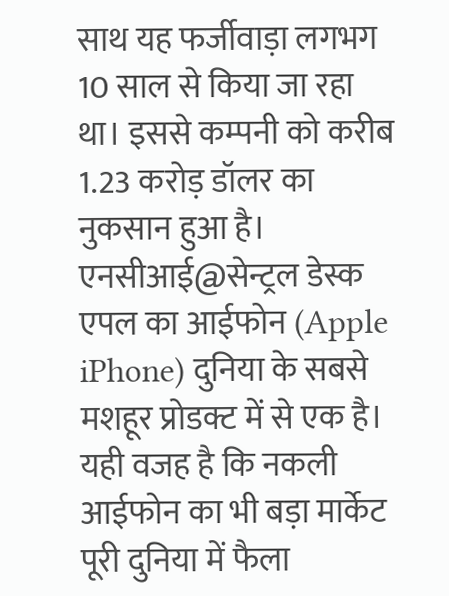साथ यह फर्जीवाड़ा लगभग 10 साल से किया जा रहा था। इससे कम्पनी को करीब 1.23 करोड़ डॉलर का नुकसान हुआ है।
एनसीआई@सेन्ट्रल डेस्क
एपल का आईफोन (Apple iPhone) दुनिया के सबसे मशहूर प्रोडक्ट में से एक है। यही वजह है कि नकली आईफोन का भी बड़ा मार्केट पूरी दुनिया में फैला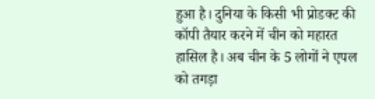हुआ है। दुनिया के किसी भी प्रोडक्ट की कॉपी तैयार करने में चीन को महारत हासिल है। अब चीन के 5 लोगों ने एपल को तगड़ा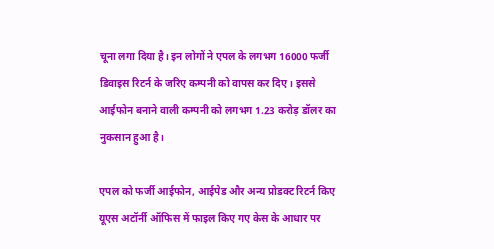चूना लगा दिया है। इन लोगों ने एपल के लगभग 16000 फर्जी डिवाइस रिटर्न के जरिए कम्पनी को वापस कर दिए। इससे आईफोन बनाने वाली कम्पनी को लगभग 1.23 करोड़ डॉलर का नुकसान हुआ है।

एपल को फर्जी आईफोन, आईपेड और अन्य प्रोडक्ट रिटर्न किए
यूएस अटॉर्नी ऑफिस में फाइल किए गए केस के आधार पर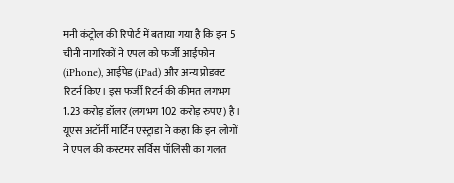मनी कंट्रोल की रिपोर्ट में बताया गया है कि इन 5 चीनी नागरिकों ने एपल को फर्जी आईफोन (iPhone), आईपेड (iPad) और अन्य प्रोडक्ट रिटर्न किए। इस फर्जी रिटर्न की कीमत लगभग 1.23 करोड़ डॉलर (लगभग 102 करोड़ रुपए) है। यूएस अटॉर्नी मार्टिन एस्ट्राडा ने कहा कि इन लोगों ने एपल की कस्टमर सर्विस पॉलिसी का गलत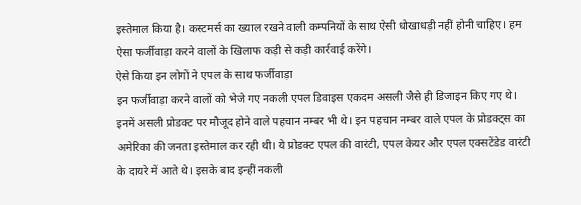इस्तेमाल किया है। कस्टमर्स का ख्याल रखने वाली कम्पनियों के साथ ऐसी धोखाधड़ी नहीं होनी चाहिए। हम ऐसा फर्जीवाड़ा करने वालों के खिलाफ कड़ी से कड़ी कार्रवाई करेंगे।
ऐसे किया इन लोगों ने एपल के साथ फर्जीवाड़ा
इन फर्जीवाड़ा करने वालों को भेजे गए नकली एपल डिवाइस एकदम असली जैसे ही डिजाइन किए गए थे। इनमें असली प्रोडक्ट पर मौजूद होने वाले पहचान नम्बर भी थे। इन पहचान नम्बर वाले एपल के प्रोडक्ट्स का अमेरिका की जनता इस्तेमाल कर रही थी। ये प्रोडक्ट एपल की वारंटी, एपल केयर और एपल एक्सटेंडेड वारंटी के दायरे में आते थे। इसके बाद इन्हीं नकली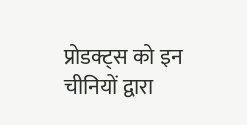प्रोडक्ट्स को इन चीनियों द्वारा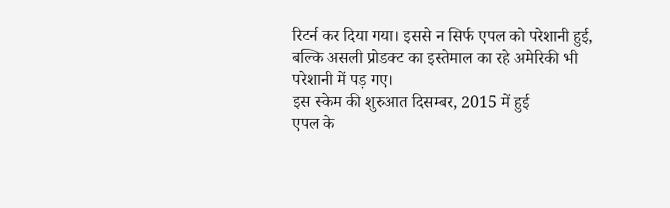रिटर्न कर दिया गया। इससे न सिर्फ एपल को परेशानी हुई, बल्कि असली प्रोडक्ट का इस्तेमाल का रहे अमेरिकी भी परेशानी में पड़ गए।
इस स्केम की शुरुआत दिसम्बर, 2015 में हुई
एपल के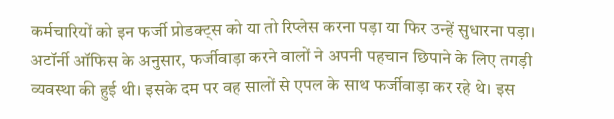कर्मचारियों को इन फर्जी प्रोडक्ट्स को या तो रिप्लेस करना पड़ा या फिर उन्हें सुधारना पड़ा। अटॉर्नी ऑफिस के अनुसार, फर्जीवाड़ा करने वालों ने अपनी पहचान छिपाने के लिए तगड़ी व्यवस्था की हुई थी। इसके दम पर वह सालों से एपल के साथ फर्जीवाड़ा कर रहे थे। इस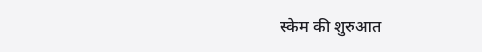स्केम की शुरुआत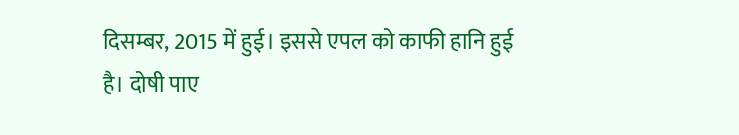दिसम्बर, 2015 में हुई। इससे एपल को काफी हानि हुई है। दोषी पाए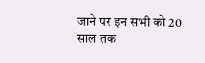जाने पर इन सभी को 20 साल तक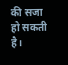की सजा हो सकती है।